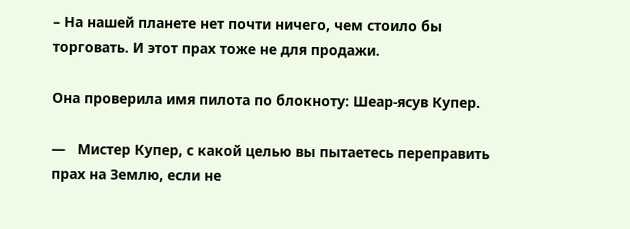– На нашей планете нет почти ничего, чем стоило бы торговать. И этот прах тоже не для продажи.

Она проверила имя пилота по блокноту: Шеар-ясув Купер.

—   Мистер Купер, с какой целью вы пытаетесь переправить прах на Землю, если не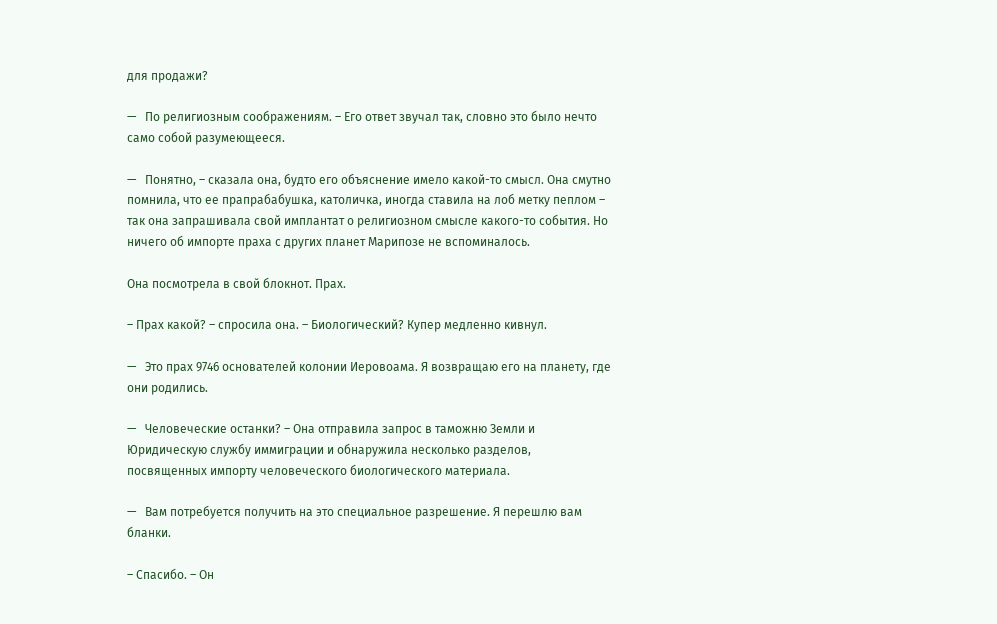для продажи?

—   По религиозным соображениям. – Его ответ звучал так, словно это было нечто само собой разумеющееся.

—   Понятно, – сказала она, будто его объяснение имело какой-то смысл. Она смутно помнила, что ее прапрабабушка, католичка, иногда ставила на лоб метку пеплом – так она запрашивала свой имплантат о религиозном смысле какого-то события. Но ничего об импорте праха с других планет Марипозе не вспоминалось.

Она посмотрела в свой блокнот. Прах.

– Прах какой? – спросила она. – Биологический? Купер медленно кивнул.

—   Это прах 9746 основателей колонии Иеровоама. Я возвращаю его на планету, где они родились.

—   Человеческие останки? – Она отправила запрос в таможню Земли и Юридическую службу иммиграции и обнаружила несколько разделов, посвященных импорту человеческого биологического материала.

—   Вам потребуется получить на это специальное разрешение. Я перешлю вам бланки.

– Спасибо. – Он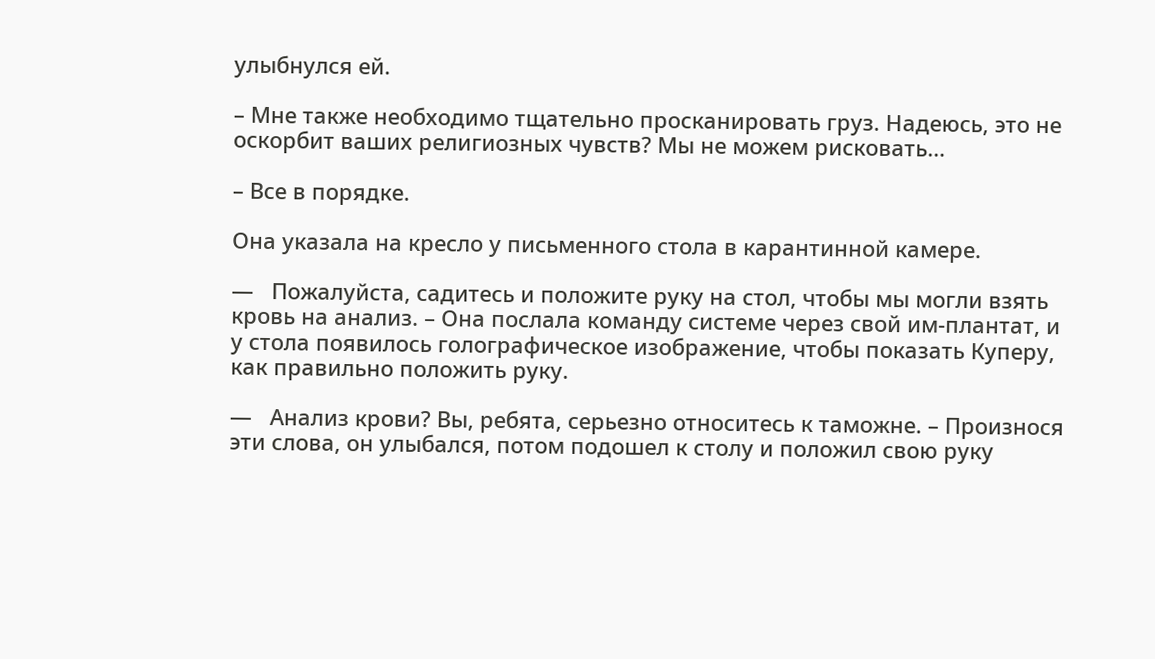улыбнулся ей.

– Мне также необходимо тщательно просканировать груз. Надеюсь, это не оскорбит ваших религиозных чувств? Мы не можем рисковать…

– Все в порядке.

Она указала на кресло у письменного стола в карантинной камере.

—   Пожалуйста, садитесь и положите руку на стол, чтобы мы могли взять кровь на анализ. – Она послала команду системе через свой им-плантат, и у стола появилось голографическое изображение, чтобы показать Куперу, как правильно положить руку.

—   Анализ крови? Вы, ребята, серьезно относитесь к таможне. – Произнося эти слова, он улыбался, потом подошел к столу и положил свою руку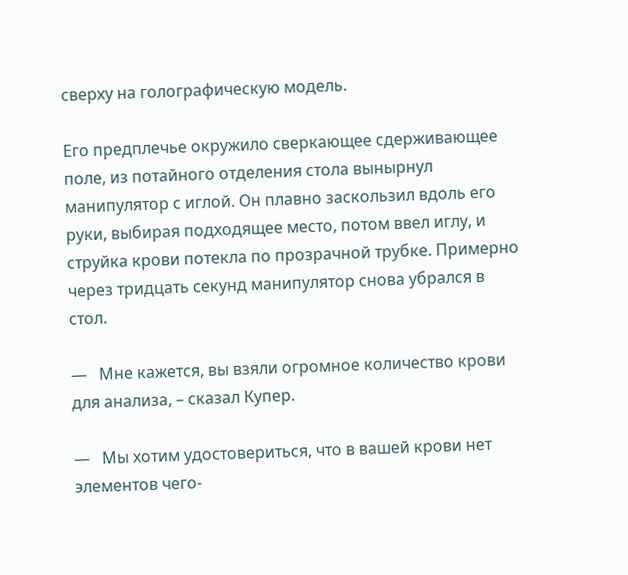сверху на голографическую модель.

Его предплечье окружило сверкающее сдерживающее поле, из потайного отделения стола вынырнул манипулятор с иглой. Он плавно заскользил вдоль его руки, выбирая подходящее место, потом ввел иглу, и струйка крови потекла по прозрачной трубке. Примерно через тридцать секунд манипулятор снова убрался в стол.

—   Мне кажется, вы взяли огромное количество крови для анализа, – сказал Купер.

—   Мы хотим удостовериться, что в вашей крови нет элементов чего-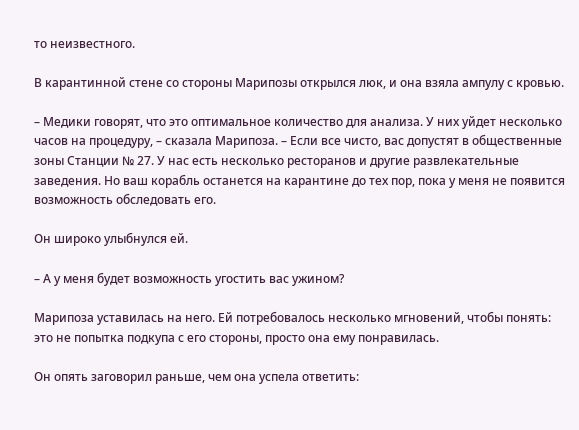то неизвестного.

В карантинной стене со стороны Марипозы открылся люк, и она взяла ампулу с кровью.

– Медики говорят, что это оптимальное количество для анализа. У них уйдет несколько часов на процедуру, – сказала Марипоза. – Если все чисто, вас допустят в общественные зоны Станции № 27. У нас есть несколько ресторанов и другие развлекательные заведения. Но ваш корабль останется на карантине до тех пор, пока у меня не появится возможность обследовать его.

Он широко улыбнулся ей.

– А у меня будет возможность угостить вас ужином?

Марипоза уставилась на него. Ей потребовалось несколько мгновений, чтобы понять: это не попытка подкупа с его стороны, просто она ему понравилась.

Он опять заговорил раньше, чем она успела ответить: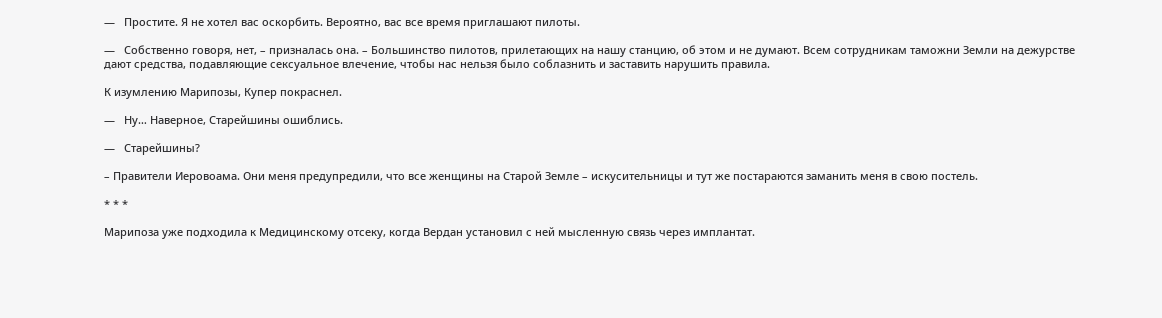—   Простите. Я не хотел вас оскорбить. Вероятно, вас все время приглашают пилоты.

—   Собственно говоря, нет, – призналась она. – Большинство пилотов, прилетающих на нашу станцию, об этом и не думают. Всем сотрудникам таможни Земли на дежурстве дают средства, подавляющие сексуальное влечение, чтобы нас нельзя было соблазнить и заставить нарушить правила.

К изумлению Марипозы, Купер покраснел.

—   Ну… Наверное, Старейшины ошиблись.

—   Старейшины?

– Правители Иеровоама. Они меня предупредили, что все женщины на Старой Земле – искусительницы и тут же постараются заманить меня в свою постель.

* * *

Марипоза уже подходила к Медицинскому отсеку, когда Вердан установил с ней мысленную связь через имплантат.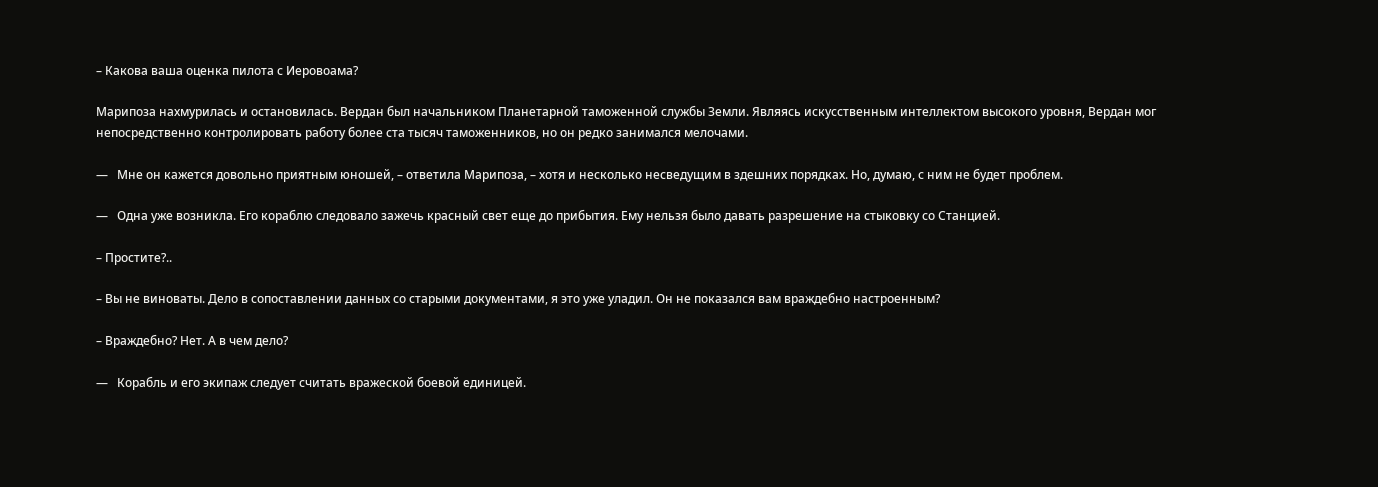– Какова ваша оценка пилота с Иеровоама?

Марипоза нахмурилась и остановилась. Вердан был начальником Планетарной таможенной службы Земли. Являясь искусственным интеллектом высокого уровня, Вердан мог непосредственно контролировать работу более ста тысяч таможенников, но он редко занимался мелочами.

—   Мне он кажется довольно приятным юношей, – ответила Марипоза, – хотя и несколько несведущим в здешних порядках. Но, думаю, с ним не будет проблем.

—   Одна уже возникла. Его кораблю следовало зажечь красный свет еще до прибытия. Ему нельзя было давать разрешение на стыковку со Станцией.

– Простите?..

– Вы не виноваты. Дело в сопоставлении данных со старыми документами, я это уже уладил. Он не показался вам враждебно настроенным?

– Враждебно? Нет. А в чем дело?

—   Корабль и его экипаж следует считать вражеской боевой единицей.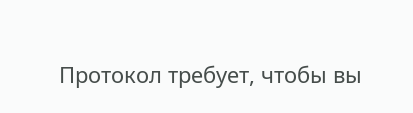Протокол требует, чтобы вы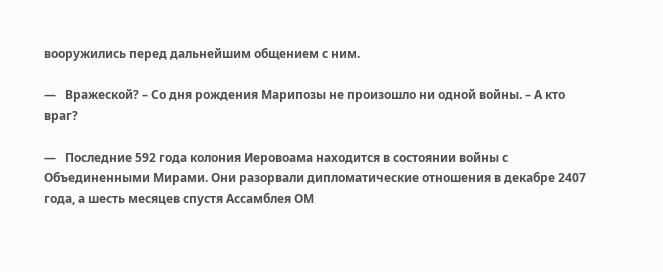вооружились перед дальнейшим общением с ним.

—   Вражеской? – Со дня рождения Марипозы не произошло ни одной войны. – А кто враг?

—   Последние 592 года колония Иеровоама находится в состоянии войны с Объединенными Мирами. Они разорвали дипломатические отношения в декабре 2407 года, а шесть месяцев спустя Ассамблея ОМ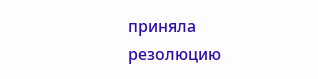приняла резолюцию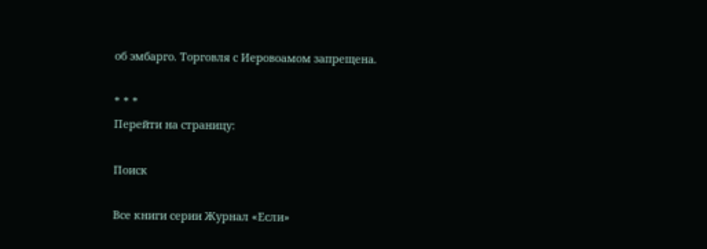об эмбарго. Торговля с Иеровоамом запрещена.

* * *
Перейти на страницу:

Поиск

Все книги серии Журнал «Если»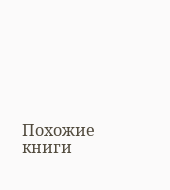Похожие книги